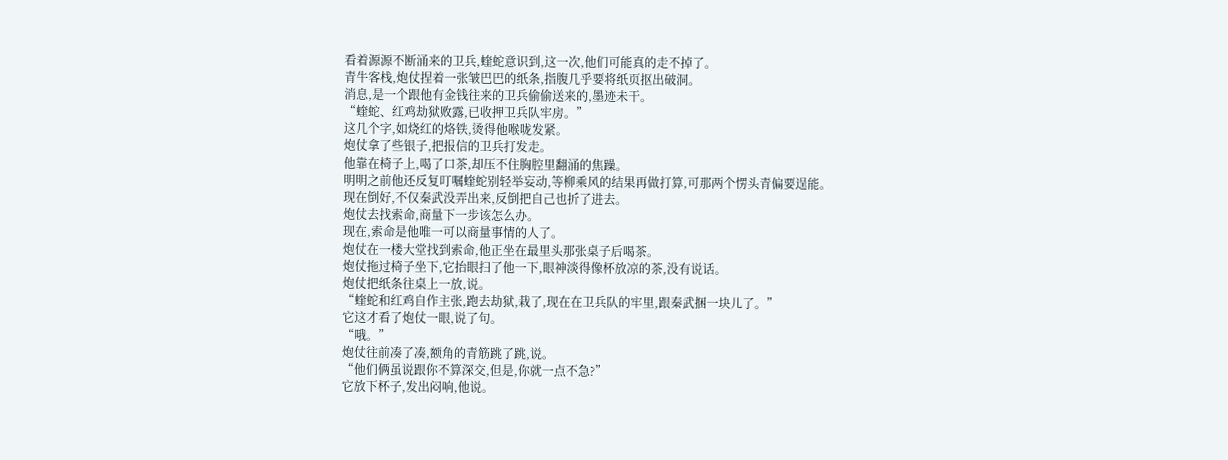看着源源不断涌来的卫兵,蝰蛇意识到,这一次,他们可能真的走不掉了。
青牛客栈,炮仗捏着一张皱巴巴的纸条,指腹几乎要将纸页抠出破洞。
消息,是一个跟他有金钱往来的卫兵偷偷送来的,墨迹未干。
“蝰蛇、红鸡劫狱败露,已收押卫兵队牢房。”
这几个字,如烧红的烙铁,烫得他喉咙发紧。
炮仗拿了些银子,把报信的卫兵打发走。
他靠在椅子上,喝了口茶,却压不住胸腔里翻涌的焦躁。
明明之前他还反复叮嘱蝰蛇别轻举妄动,等柳乘风的结果再做打算,可那两个愣头青偏要逞能。
现在倒好,不仅秦武没弄出来,反倒把自己也折了进去。
炮仗去找索命,商量下一步该怎么办。
现在,索命是他唯一可以商量事情的人了。
炮仗在一楼大堂找到索命,他正坐在最里头那张桌子后喝茶。
炮仗拖过椅子坐下,它抬眼扫了他一下,眼神淡得像杯放凉的茶,没有说话。
炮仗把纸条往桌上一放,说。
“蝰蛇和红鸡自作主张,跑去劫狱,栽了,现在在卫兵队的牢里,跟秦武捆一块儿了。”
它这才看了炮仗一眼,说了句。
“哦。”
炮仗往前凑了凑,额角的青筋跳了跳,说。
“他们俩虽说跟你不算深交,但是,你就一点不急?”
它放下杯子,发出闷响,他说。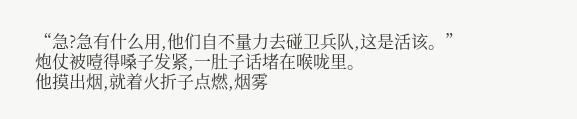“急?急有什么用,他们自不量力去碰卫兵队,这是活该。”
炮仗被噎得嗓子发紧,一肚子话堵在喉咙里。
他摸出烟,就着火折子点燃,烟雾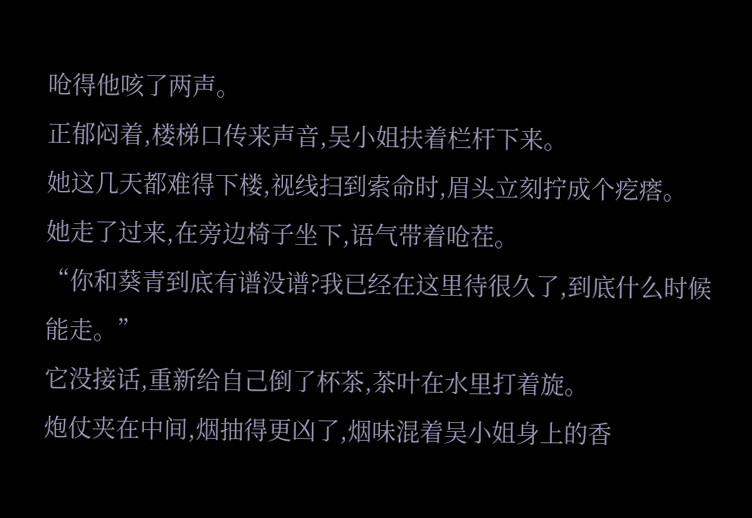呛得他咳了两声。
正郁闷着,楼梯口传来声音,吴小姐扶着栏杆下来。
她这几天都难得下楼,视线扫到索命时,眉头立刻拧成个疙瘩。
她走了过来,在旁边椅子坐下,语气带着呛茬。
“你和葵青到底有谱没谱?我已经在这里待很久了,到底什么时候能走。”
它没接话,重新给自己倒了杯茶,茶叶在水里打着旋。
炮仗夹在中间,烟抽得更凶了,烟味混着吴小姐身上的香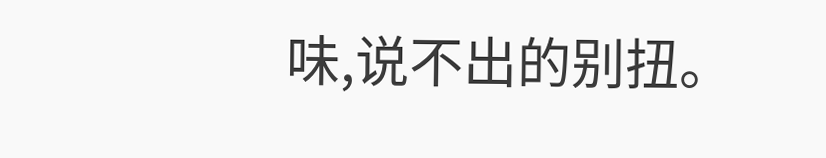味,说不出的别扭。